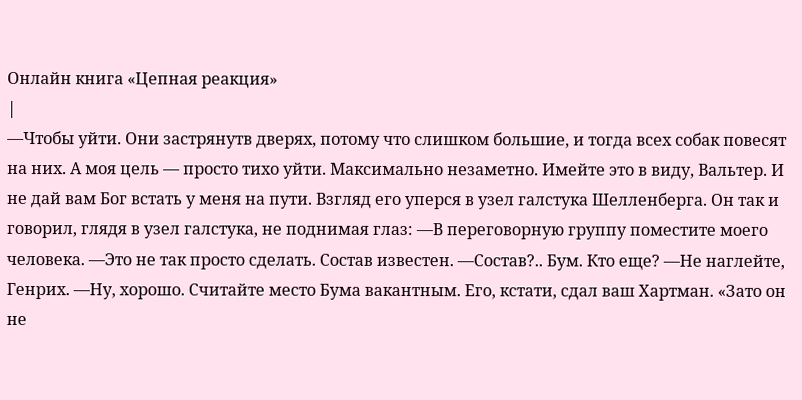Онлайн книга «Цепная реакция»
|
—Чтобы уйти. Они застрянутв дверях, потому что слишком большие, и тогда всех собак повесят на них. А моя цель — просто тихо уйти. Максимально незаметно. Имейте это в виду, Вальтер. И не дай вам Бог встать у меня на пути. Взгляд его уперся в узел галстука Шелленберга. Он так и говорил, глядя в узел галстука, не поднимая глаз: —В переговорную группу поместите моего человека. —Это не так просто сделать. Состав известен. —Состав?.. Бум. Кто еще? —Не наглейте, Генрих. —Ну, хорошо. Считайте место Бума вакантным. Его, кстати, сдал ваш Хартман. «Зато он не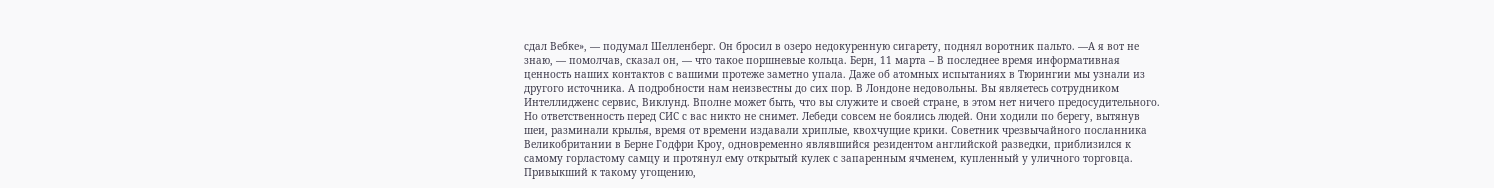сдал Вебке», — подумал Шелленберг. Он бросил в озеро недокуренную сигарету, поднял воротник пальто. —А я вот не знаю, — помолчав, сказал он, — что такое поршневые кольца. Берн, 11 марта – В последнее время информативная ценность наших контактов с вашими протеже заметно упала. Даже об атомных испытаниях в Тюрингии мы узнали из другого источника. А подробности нам неизвестны до сих пор. В Лондоне недовольны. Вы являетесь сотрудником Интеллидженс сервис, Виклунд. Вполне может быть, что вы служите и своей стране, в этом нет ничего предосудительного. Но ответственность перед СИС с вас никто не снимет. Лебеди совсем не боялись людей. Они ходили по берегу, вытянув шеи, разминали крылья, время от времени издавали хриплые, квохчущие крики. Советник чрезвычайного посланника Великобритании в Берне Годфри Кроу, одновременно являвшийся резидентом английской разведки, приблизился к самому горластому самцу и протянул ему открытый кулек с запаренным ячменем, купленный у уличного торговца. Привыкший к такому угощению,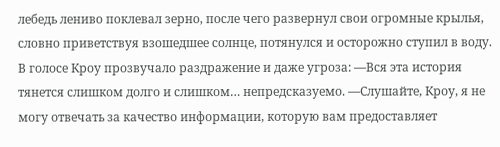лебедь лениво поклевал зерно, после чего развернул свои огромные крылья, словно приветствуя взошедшее солнце, потянулся и осторожно ступил в воду. В голосе Кроу прозвучало раздражение и даже угроза: —Вся эта история тянется слишком долго и слишком… непредсказуемо. —Слушайте, Кроу, я не могу отвечать за качество информации, которую вам предоставляет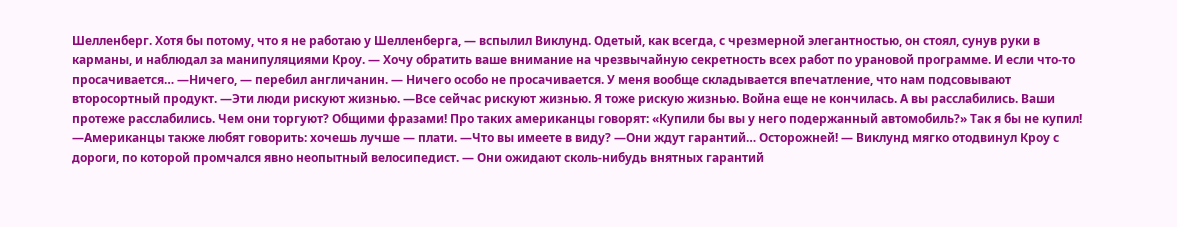Шелленберг. Хотя бы потому, что я не работаю у Шелленберга, — вспылил Виклунд. Одетый, как всегда, с чрезмерной элегантностью, он стоял, сунув руки в карманы, и наблюдал за манипуляциями Кроу. — Хочу обратить ваше внимание на чрезвычайную секретность всех работ по урановой программе. И если что-то просачивается… —Ничего, — перебил англичанин. — Ничего особо не просачивается. У меня вообще складывается впечатление, что нам подсовывают второсортный продукт. —Эти люди рискуют жизнью. —Все сейчас рискуют жизнью. Я тоже рискую жизнью. Война еще не кончилась. А вы расслабились. Ваши протеже расслабились. Чем они торгуют? Общими фразами! Про таких американцы говорят: «Купили бы вы у него подержанный автомобиль?» Так я бы не купил! —Американцы также любят говорить: хочешь лучше — плати. —Что вы имеете в виду? —Они ждут гарантий… Осторожней! — Виклунд мягко отодвинул Кроу с дороги, по которой промчался явно неопытный велосипедист. — Они ожидают сколь-нибудь внятных гарантий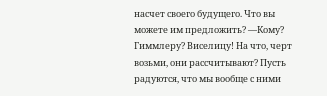насчет своего будущего. Что вы можете им предложить? —Кому? Гиммлеру? Виселицу! На что, черт возьми, они рассчитывают? Пусть радуются, что мы вообще с ними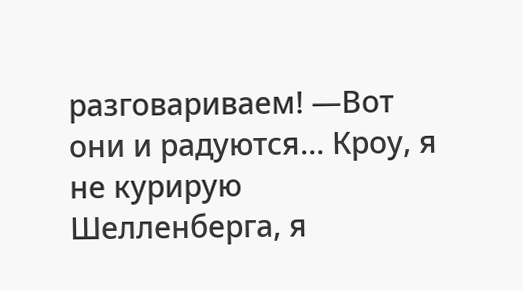разговариваем! —Вот они и радуются… Кроу, я не курирую Шелленберга, я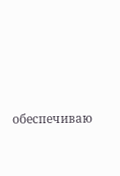обеспечиваю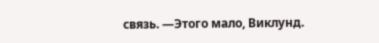связь. —Этого мало, Виклунд.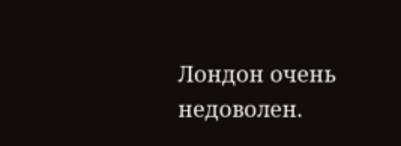Лондон очень недоволен.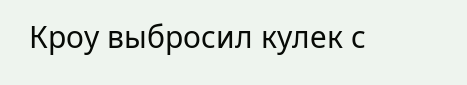Кроу выбросил кулек с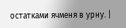остатками ячменя в урну. |